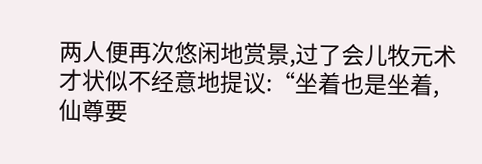两人便再次悠闲地赏景,过了会儿牧元术才状似不经意地提议:“坐着也是坐着,仙尊要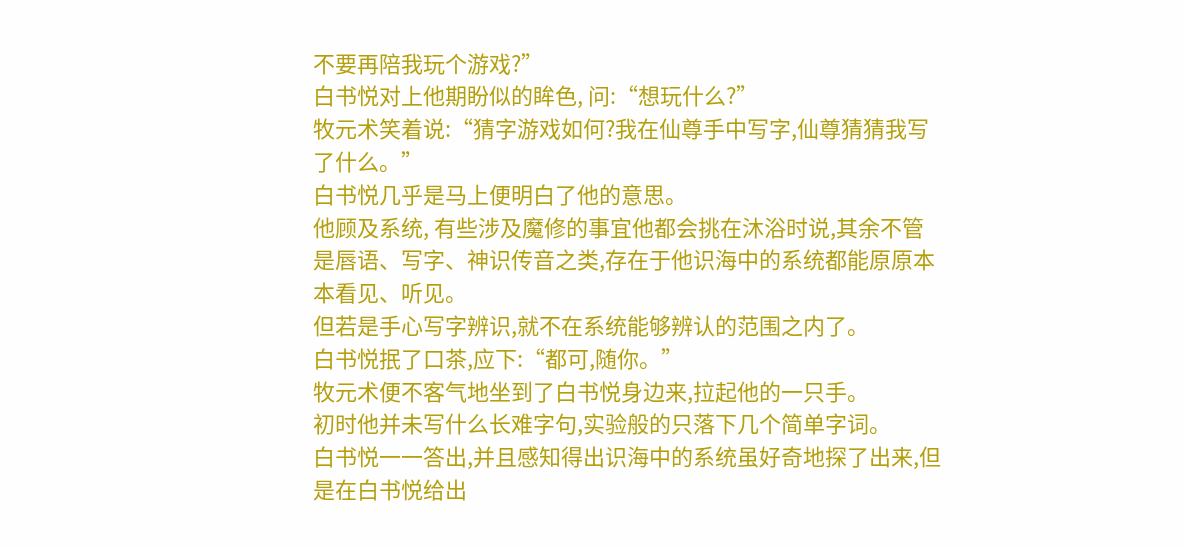不要再陪我玩个游戏?”
白书悦对上他期盼似的眸色, 问:“想玩什么?”
牧元术笑着说:“猜字游戏如何?我在仙尊手中写字,仙尊猜猜我写了什么。”
白书悦几乎是马上便明白了他的意思。
他顾及系统, 有些涉及魔修的事宜他都会挑在沐浴时说,其余不管是唇语、写字、神识传音之类,存在于他识海中的系统都能原原本本看见、听见。
但若是手心写字辨识,就不在系统能够辨认的范围之内了。
白书悦抿了口茶,应下:“都可,随你。”
牧元术便不客气地坐到了白书悦身边来,拉起他的一只手。
初时他并未写什么长难字句,实验般的只落下几个简单字词。
白书悦一一答出,并且感知得出识海中的系统虽好奇地探了出来,但是在白书悦给出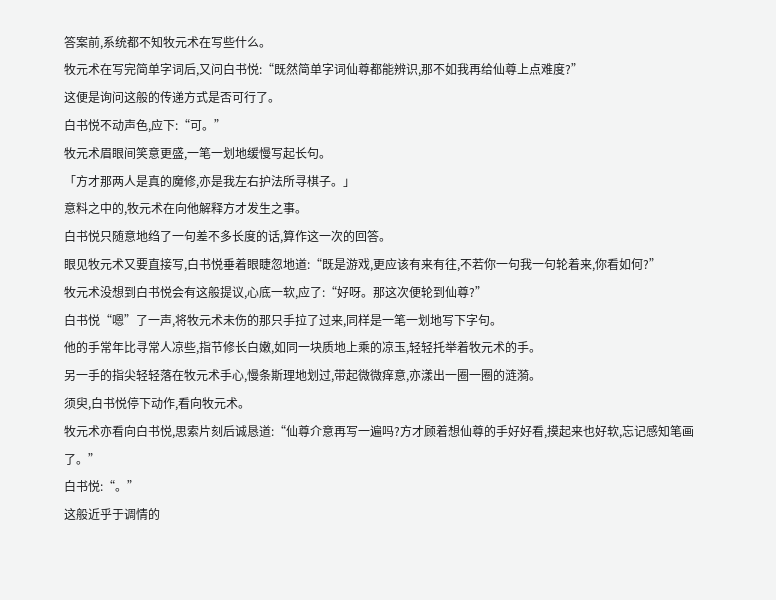答案前,系统都不知牧元术在写些什么。
牧元术在写完简单字词后,又问白书悦:“既然简单字词仙尊都能辨识,那不如我再给仙尊上点难度?”
这便是询问这般的传递方式是否可行了。
白书悦不动声色,应下:“可。”
牧元术眉眼间笑意更盛,一笔一划地缓慢写起长句。
「方才那两人是真的魔修,亦是我左右护法所寻棋子。」
意料之中的,牧元术在向他解释方才发生之事。
白书悦只随意地绉了一句差不多长度的话,算作这一次的回答。
眼见牧元术又要直接写,白书悦垂着眼睫忽地道:“既是游戏,更应该有来有往,不若你一句我一句轮着来,你看如何?”
牧元术没想到白书悦会有这般提议,心底一软,应了:“好呀。那这次便轮到仙尊?”
白书悦“嗯”了一声,将牧元术未伤的那只手拉了过来,同样是一笔一划地写下字句。
他的手常年比寻常人凉些,指节修长白嫩,如同一块质地上乘的凉玉,轻轻托举着牧元术的手。
另一手的指尖轻轻落在牧元术手心,慢条斯理地划过,带起微微痒意,亦漾出一圈一圈的涟漪。
须臾,白书悦停下动作,看向牧元术。
牧元术亦看向白书悦,思索片刻后诚恳道:“仙尊介意再写一遍吗?方才顾着想仙尊的手好好看,摸起来也好软,忘记感知笔画了。”
白书悦:“。”
这般近乎于调情的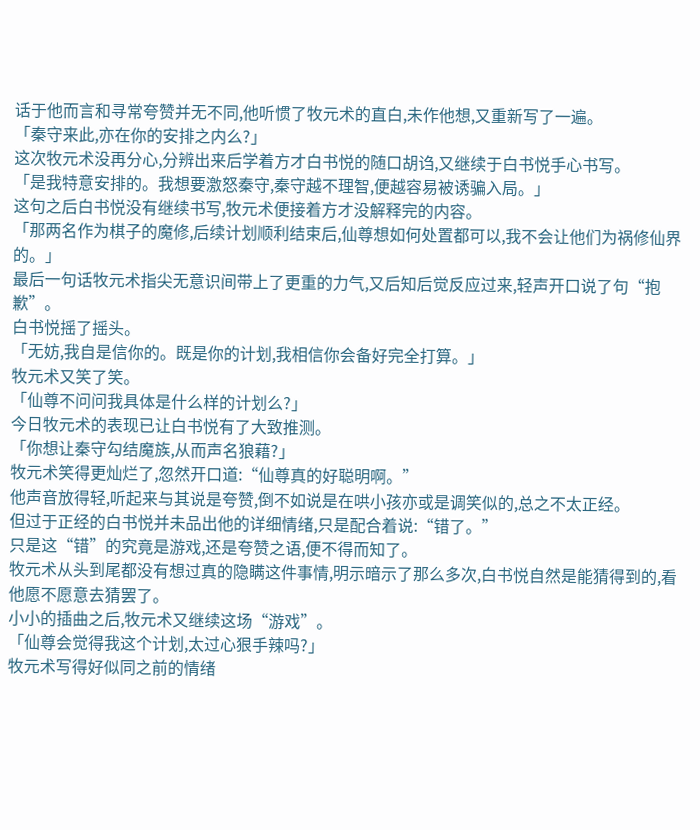话于他而言和寻常夸赞并无不同,他听惯了牧元术的直白,未作他想,又重新写了一遍。
「秦守来此,亦在你的安排之内么?」
这次牧元术没再分心,分辨出来后学着方才白书悦的随口胡诌,又继续于白书悦手心书写。
「是我特意安排的。我想要激怒秦守,秦守越不理智,便越容易被诱骗入局。」
这句之后白书悦没有继续书写,牧元术便接着方才没解释完的内容。
「那两名作为棋子的魔修,后续计划顺利结束后,仙尊想如何处置都可以,我不会让他们为祸修仙界的。」
最后一句话牧元术指尖无意识间带上了更重的力气,又后知后觉反应过来,轻声开口说了句“抱歉”。
白书悦摇了摇头。
「无妨,我自是信你的。既是你的计划,我相信你会备好完全打算。」
牧元术又笑了笑。
「仙尊不问问我具体是什么样的计划么?」
今日牧元术的表现已让白书悦有了大致推测。
「你想让秦守勾结魔族,从而声名狼藉?」
牧元术笑得更灿烂了,忽然开口道:“仙尊真的好聪明啊。”
他声音放得轻,听起来与其说是夸赞,倒不如说是在哄小孩亦或是调笑似的,总之不太正经。
但过于正经的白书悦并未品出他的详细情绪,只是配合着说:“错了。”
只是这“错”的究竟是游戏,还是夸赞之语,便不得而知了。
牧元术从头到尾都没有想过真的隐瞒这件事情,明示暗示了那么多次,白书悦自然是能猜得到的,看他愿不愿意去猜罢了。
小小的插曲之后,牧元术又继续这场“游戏”。
「仙尊会觉得我这个计划,太过心狠手辣吗?」
牧元术写得好似同之前的情绪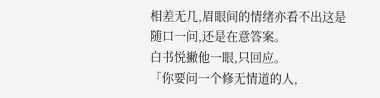相差无几,眉眼间的情绪亦看不出这是随口一问,还是在意答案。
白书悦撇他一眼,只回应。
「你要问一个修无情道的人,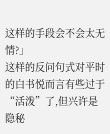这样的手段会不会太无情?」
这样的反问句式对平时的白书悦而言有些过于“活泼”了,但兴许是隐秘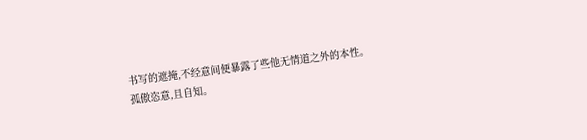书写的遮掩,不经意间便暴露了些他无情道之外的本性。
孤傲恣意,且自知。